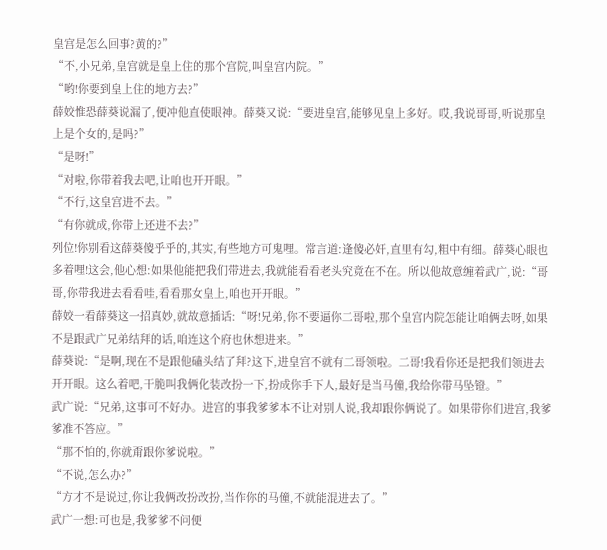皇宫是怎么回事?黄的?”
“不,小兄弟,皇宫就是皇上住的那个宫院,叫皇宫内院。”
“哟!你要到皇上住的地方去?”
薛姣惟恐薛葵说漏了,便冲他直使眼神。薛葵又说:“要进皇宫,能够见皇上多好。哎,我说哥哥,听说那皇上是个女的,是吗?”
“是呀!”
“对啦,你带着我去吧,让咱也开开眼。”
“不行,这皇宫进不去。”
“有你就成,你带上还进不去?”
列位!你别看这薛葵傻乎乎的,其实,有些地方可鬼哩。常言道:逢傻必奸,直里有勾,粗中有细。薛葵心眼也多着哩!这会,他心想:如果他能把我们带进去,我就能看看老头究竟在不在。所以他故意缠着武广,说:“哥哥,你带我进去看看哇,看看那女皇上,咱也开开眼。”
薛姣一看薛葵这一招真妙,就故意插话:“呀!兄弟,你不要逼你二哥啦,那个皇宫内院怎能让咱俩去呀,如果不是跟武广兄弟结拜的话,咱连这个府也休想进来。”
薛葵说:“是啊,现在不是跟他磕头结了拜?这下,进皇宫不就有二哥领啦。二哥!我看你还是把我们领进去开开眼。这么着吧,干脆叫我俩化装改扮一下,扮成你手下人,最好是当马僮,我给你带马坠镫。”
武广说:“兄弟,这事可不好办。进宫的事我爹爹本不让对别人说,我却跟你俩说了。如果带你们进宫,我爹爹准不答应。”
“那不怕的,你就甭跟你爹说啦。”
“不说,怎么办?”
“方才不是说过,你让我俩改扮改扮,当作你的马僮,不就能混进去了。”
武广一想:可也是,我爹爹不问便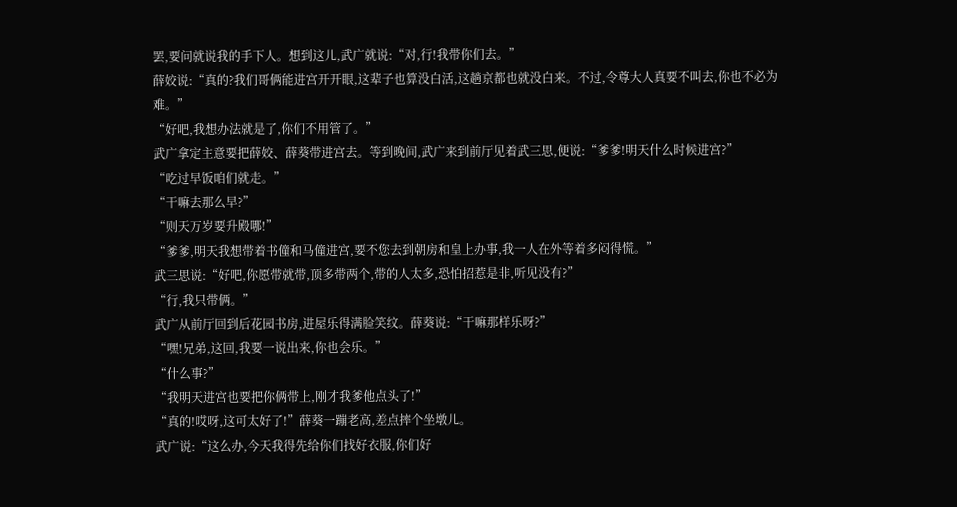罢,要问就说我的手下人。想到这儿,武广就说:“对,行!我带你们去。”
薛姣说:“真的?我们哥俩能进宫开开眼,这辈子也算没白活,这趟京都也就没白来。不过,令尊大人真要不叫去,你也不必为难。”
“好吧,我想办法就是了,你们不用管了。”
武广拿定主意要把薛姣、薛葵带进宫去。等到晚间,武广来到前厅见着武三思,便说:“爹爹!明天什么时候进宫?”
“吃过早饭咱们就走。”
“干嘛去那么早?”
“则天万岁要升殿哪!”
“爹爹,明天我想带着书僮和马僮进宫,要不您去到朝房和皇上办事,我一人在外等着多闷得慌。”
武三思说:“好吧,你愿带就带,顶多带两个,带的人太多,恐怕招惹是非,听见没有?”
“行,我只带俩。”
武广从前厅回到后花园书房,进屋乐得满脸笑纹。薛葵说:“干嘛那样乐呀?”
“嘿!兄弟,这回,我要一说出来,你也会乐。”
“什么事?”
“我明天进宫也要把你俩带上,刚才我爹他点头了!”
“真的!哎呀,这可太好了!”薛葵一蹦老高,差点摔个坐墩儿。
武广说:“这么办,今天我得先给你们找好衣服,你们好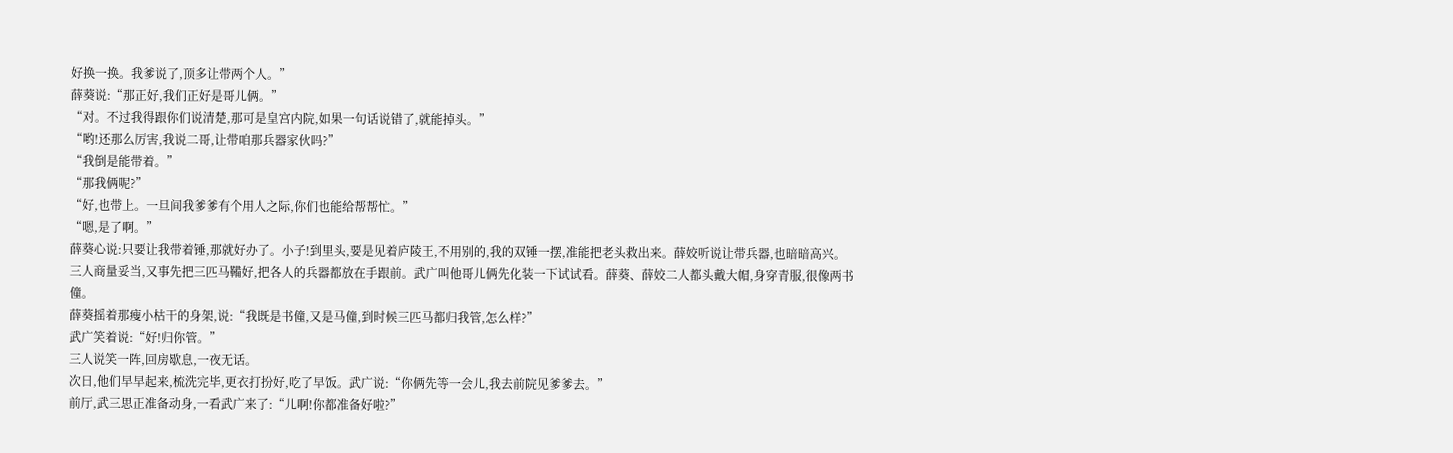好换一换。我爹说了,顶多让带两个人。”
薛葵说:“那正好,我们正好是哥儿俩。”
“对。不过我得跟你们说清楚,那可是皇宫内院,如果一句话说错了,就能掉头。”
“哟!还那么厉害,我说二哥,让带咱那兵器家伙吗?”
“我倒是能带着。”
“那我俩呢?”
“好,也带上。一旦间我爹爹有个用人之际,你们也能给帮帮忙。”
“嗯,是了啊。”
薛葵心说:只要让我带着锤,那就好办了。小子!到里头,要是见着庐陵王,不用别的,我的双锤一摆,准能把老头救出来。薛姣听说让带兵器,也暗暗高兴。
三人商量妥当,又事先把三匹马鞴好,把各人的兵器都放在手跟前。武广叫他哥儿俩先化装一下试试看。薛葵、薛姣二人都头戴大帽,身穿青服,很像两书僮。
薛葵摇着那瘦小枯干的身架,说:“我既是书僮,又是马僮,到时候三匹马都归我管,怎么样?”
武广笑着说:“好!归你管。”
三人说笑一阵,回房歇息,一夜无话。
次日,他们早早起来,梳洗完毕,更衣打扮好,吃了早饭。武广说:“你俩先等一会儿,我去前院见爹爹去。”
前厅,武三思正准备动身,一看武广来了:“儿啊!你都准备好啦?”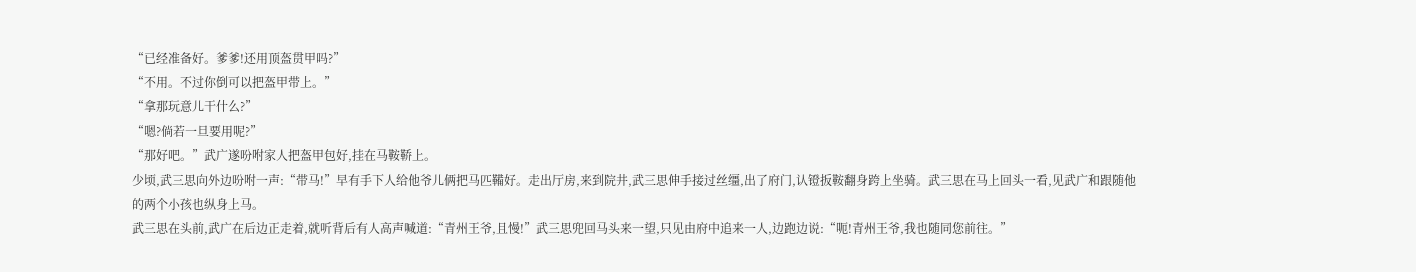“已经准备好。爹爹!还用顶盔贯甲吗?”
“不用。不过你倒可以把盔甲带上。”
“拿那玩意儿干什么?”
“嗯?倘若一旦要用呢?”
“那好吧。”武广遂吩咐家人把盔甲包好,挂在马鞍鞒上。
少顷,武三思向外边吩咐一声:“带马!”早有手下人给他爷儿俩把马匹鞴好。走出厅房,来到院井,武三思伸手接过丝缰,出了府门,认镫扳鞍翻身跨上坐骑。武三思在马上回头一看,见武广和跟随他的两个小孩也纵身上马。
武三思在头前,武广在后边正走着,就听背后有人高声喊道:“青州王爷,且慢!”武三思兜回马头来一望,只见由府中追来一人,边跑边说:“呃!青州王爷,我也随同您前往。”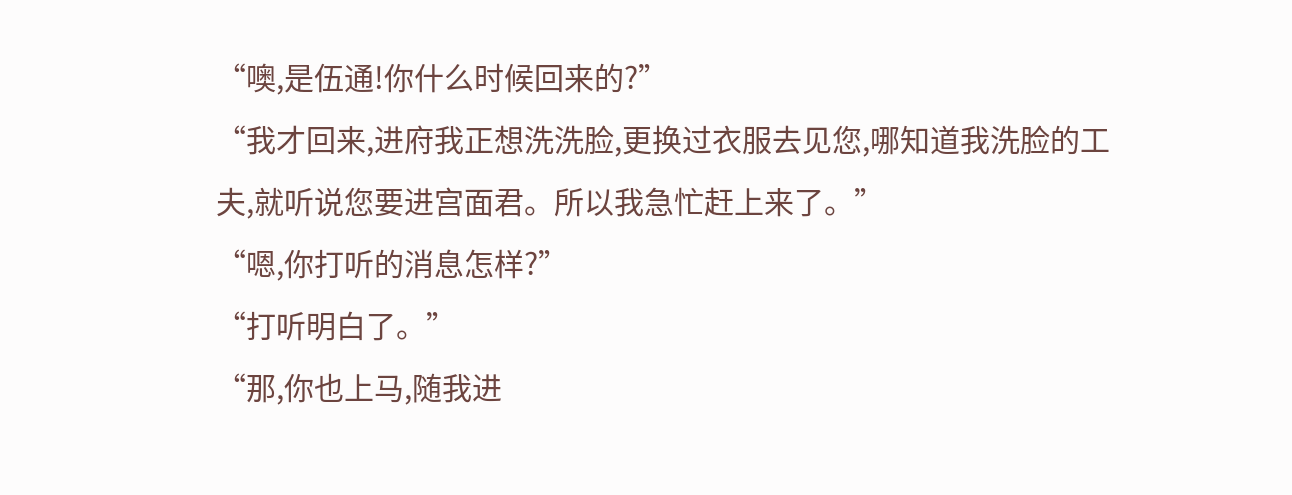“噢,是伍通!你什么时候回来的?”
“我才回来,进府我正想洗洗脸,更换过衣服去见您,哪知道我洗脸的工夫,就听说您要进宫面君。所以我急忙赶上来了。”
“嗯,你打听的消息怎样?”
“打听明白了。”
“那,你也上马,随我进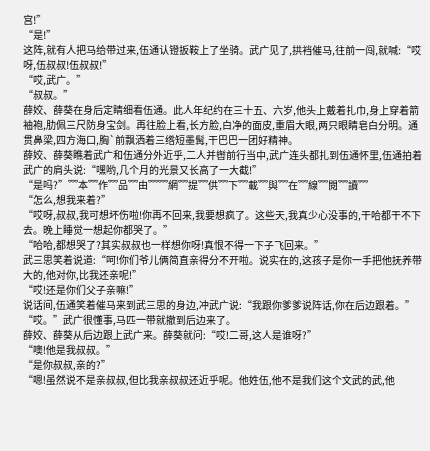宫!”
“是!”
这阵,就有人把马给带过来,伍通认镫扳鞍上了坐骑。武广见了,拱裆催马,往前一闯,就喊:“哎呀,伍叔叔!伍叔叔!”
“哎,武广。”
“叔叔。”
薛姣、薛葵在身后定睛细看伍通。此人年纪约在三十五、六岁,他头上戴着扎巾,身上穿着箭袖袍,肋佩三尺防身宝剑。再往脸上看,长方脸,白净的面皮,重眉大眼,两只眼睛皂白分明。通贯鼻梁,四方海口,胸`前飘洒着三绺短墨髯,干巴巴一团好精神。
薛姣、薛葵瞧着武广和伍通分外近乎,二人并辔前行当中,武广连头都扎到伍通怀里,伍通拍着武广的肩头说:“嘿哟,几个月的光景又长高了一大截!”
“是吗?”﹌本﹌作﹌品﹌由﹌﹌網﹌提﹌供﹌下﹌載﹌與﹌在﹌線﹌閱﹌讀﹌
“怎么,想我来着?”
“哎呀,叔叔,我可想坏伤啦!你再不回来,我要想疯了。这些天,我真少心没事的,干哈都干不下去。晚上睡觉一想起你都哭了。”
“哈哈,都想哭了?其实叔叔也一样想你呀!真恨不得一下子飞回来。”
武三思笑着说道:“呵!你们爷儿俩简直亲得分不开啦。说实在的,这孩子是你一手把他抚养带大的,他对你,比我还亲呢!”
“哎!还是你们父子亲嘛!”
说话间,伍通笑着催马来到武三思的身边,冲武广说:“我跟你爹爹说阵话,你在后边跟着。”
“哎。”武广很懂事,马匹一带就撤到后边来了。
薛姣、薛葵从后边跟上武广来。薛葵就问:“哎!二哥,这人是谁呀?”
“噢!他是我叔叔。”
“是你叔叔,亲的?”
“嗯!虽然说不是亲叔叔,但比我亲叔叔还近乎呢。他姓伍,他不是我们这个文武的武,他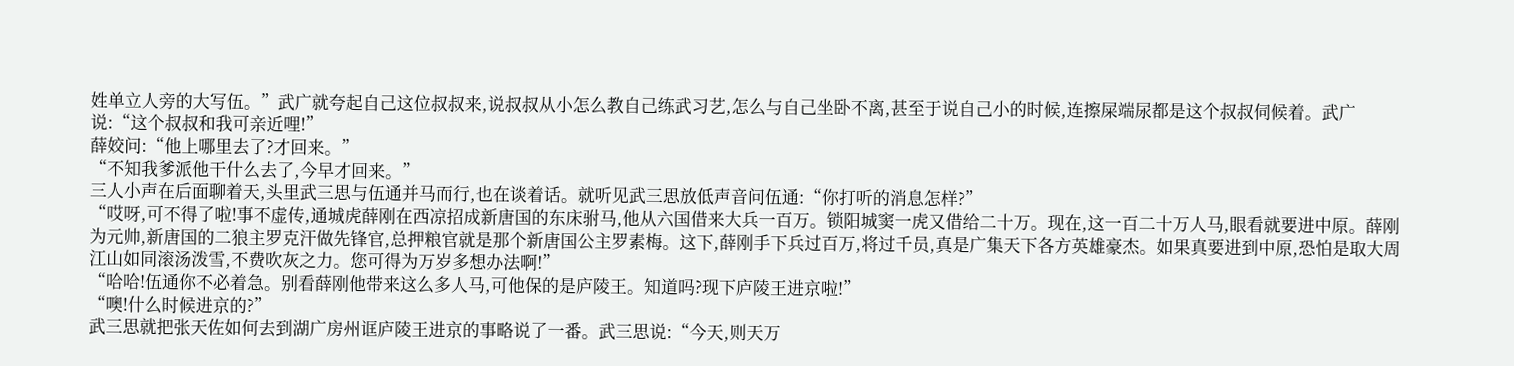姓单立人旁的大写伍。”武广就夸起自己这位叔叔来,说叔叔从小怎么教自己练武习艺,怎么与自己坐卧不离,甚至于说自己小的时候,连擦屎端尿都是这个叔叔伺候着。武广说:“这个叔叔和我可亲近哩!”
薛姣问:“他上哪里去了?才回来。”
“不知我爹派他干什么去了,今早才回来。”
三人小声在后面聊着天,头里武三思与伍通并马而行,也在谈着话。就听见武三思放低声音问伍通:“你打听的消息怎样?”
“哎呀,可不得了啦!事不虚传,通城虎薛刚在西凉招成新唐国的东床驸马,他从六国借来大兵一百万。锁阳城窦一虎又借给二十万。现在,这一百二十万人马,眼看就要进中原。薛刚为元帅,新唐国的二狼主罗克汗做先锋官,总押粮官就是那个新唐国公主罗素梅。这下,薛刚手下兵过百万,将过千员,真是广集天下各方英雄豪杰。如果真要进到中原,恐怕是取大周江山如同滚汤泼雪,不费吹灰之力。您可得为万岁多想办法啊!”
“哈哈!伍通你不必着急。别看薛刚他带来这么多人马,可他保的是庐陵王。知道吗?现下庐陵王进京啦!”
“噢!什么时候进京的?”
武三思就把张天佐如何去到湖广房州诓庐陵王进京的事略说了一番。武三思说:“今天,则天万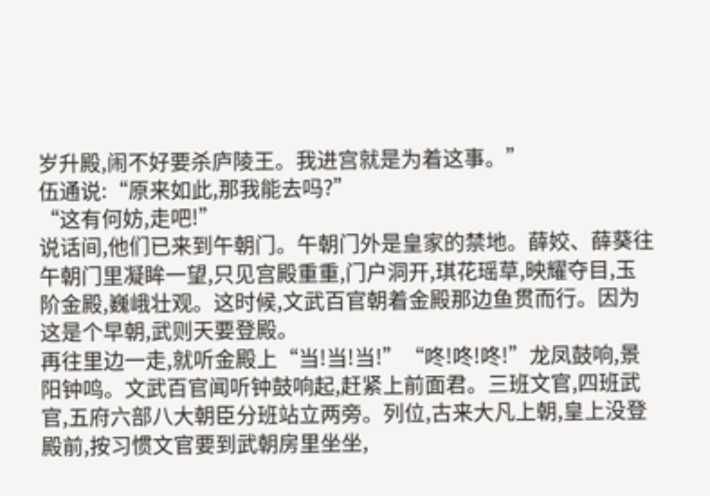岁升殿,闹不好要杀庐陵王。我进宫就是为着这事。”
伍通说:“原来如此,那我能去吗?”
“这有何妨,走吧!”
说话间,他们已来到午朝门。午朝门外是皇家的禁地。薛姣、薛葵往午朝门里凝眸一望,只见宫殿重重,门户洞开,琪花瑶草,映耀夺目,玉阶金殿,巍峨壮观。这时候,文武百官朝着金殿那边鱼贯而行。因为这是个早朝,武则天要登殿。
再往里边一走,就听金殿上“当!当!当!”“咚!咚!咚!”龙凤鼓响,景阳钟鸣。文武百官闻听钟鼓响起,赶紧上前面君。三班文官,四班武官,五府六部八大朝臣分班站立两旁。列位,古来大凡上朝,皇上没登殿前,按习惯文官要到武朝房里坐坐,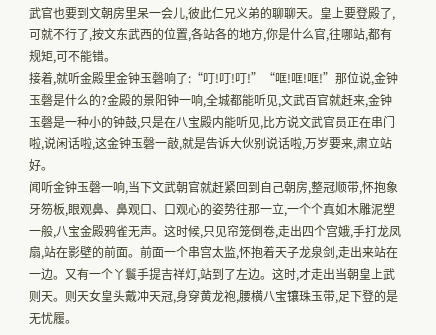武官也要到文朝房里呆一会儿,彼此仁兄义弟的聊聊天。皇上要登殿了,可就不行了,按文东武西的位置,各站各的地方,你是什么官,往哪站,都有规矩,可不能错。
接着,就听金殿里金钟玉磬响了:“叮!叮!叮!”“哐!哐!哐!”那位说,金钟玉磬是什么的?金殿的景阳钟一响,全城都能听见,文武百官就赶来,金钟玉磬是一种小的钟鼓,只是在八宝殿内能听见,比方说文武官员正在串门啦,说闲话啦,这金钟玉磬一敲,就是告诉大伙别说话啦,万岁要来,肃立站好。
闻听金钟玉磬一响,当下文武朝官就赶紧回到自己朝房,整冠顺带,怀抱象牙笏板,眼观鼻、鼻观口、口观心的姿势往那一立,一个个真如木雕泥塑一般,八宝金殿鸦雀无声。这时候,只见帘笼倒卷,走出四个宫娥,手打龙凤扇,站在影壁的前面。前面一个串宫太监,怀抱着天子龙泉剑,走出来站在一边。又有一个丫鬟手提吉祥灯,站到了左边。这时,才走出当朝皇上武则天。则天女皇头戴冲天冠,身穿黄龙袍,腰横八宝镶珠玉带,足下登的是无忧履。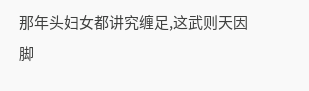那年头妇女都讲究缠足,这武则天因脚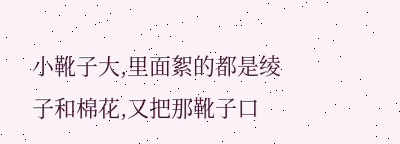小靴子大,里面絮的都是绫子和棉花,又把那靴子口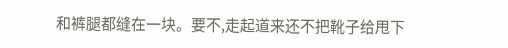和裤腿都缝在一块。要不,走起道来还不把靴子给甩下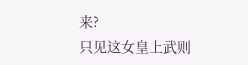来?
只见这女皇上武则